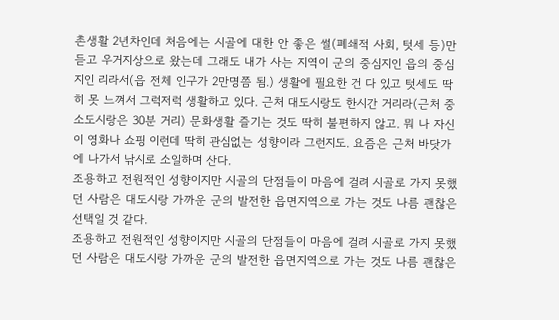촌생활 2년차인데 처음에는 시골에 대한 안 좋은 썰(폐쇄적 사회, 텃세 등)만 듣고 우거지상으로 왔는데 그래도 내가 사는 지역이 군의 중심지인 읍의 중심지인 리라서(읍 전체 인구가 2만명쯤 됨.) 생활에 필요한 건 다 있고 텃세도 딱히 못 느껴서 그럭저럭 생활하고 있다. 근처 대도시랑도 한시간 거리라(근처 중소도시랑은 30분 거리) 문화생활 즐기는 것도 딱히 불편하지 않고. 뭐 나 자신이 영화나 쇼핑 이런데 딱히 관심없는 성향이라 그런지도. 요즘은 근처 바닷가에 나가서 낚시로 소일하며 산다.
조용하고 전원적인 성향이지만 시골의 단점들이 마음에 걸려 시골로 가지 못했던 사람은 대도시랑 가까운 군의 발전한 읍면지역으로 가는 것도 나름 괜찮은 선택일 것 같다.
조용하고 전원적인 성향이지만 시골의 단점들이 마음에 걸려 시골로 가지 못했던 사람은 대도시랑 가까운 군의 발전한 읍면지역으로 가는 것도 나름 괜찮은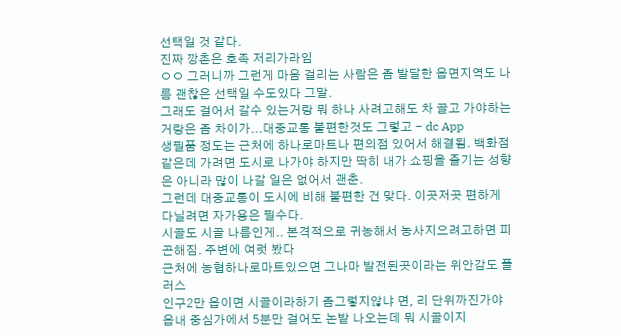선택일 것 같다.
진짜 깡촌은 호족 저리가라임
ㅇㅇ 그러니까 그런게 마음 걸리는 사람은 좀 발달한 읍면지역도 나름 괜찮은 선택일 수도있다 그말.
그래도 걸어서 갈수 있는거랑 뭐 하나 사려고해도 차 끌고 가야하는거랑은 좀 차이가...대중교통 불편한것도 그렇고 - dc App
생필품 정도는 근처에 하나로마트나 편의점 있어서 해결됨. 백화점 같은데 가려면 도시로 나가야 하지만 딱히 내가 쇼핑을 즐기는 성향은 아니라 많이 나갈 일은 없어서 괜춘.
그런데 대중교통이 도시에 비해 불편한 건 맞다. 이곳저곳 편하게 다닐려면 자가용은 필수다.
시골도 시골 나름인게.. 본격적으로 귀농해서 농사지으려고하면 피곤해짐. 주변에 여럿 봤다
근처에 농협하나로마트있으면 그나마 발전된곳이라는 위안감도 플러스
인구2만 읍이면 시골이라하기 좀그렇지않냐 면, 리 단위까진가야
읍내 중심가에서 5분만 걸어도 논밭 나오는데 뭐 시골이지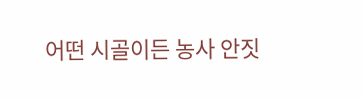어떤 시골이든 농사 안짓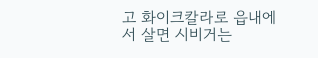고 화이크칼라로 읍내에서 살면 시비거는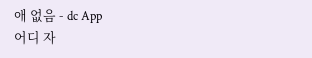애 없음 - dc App
어디 자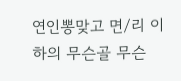연인뽕맞고 면/리 이하의 무슨골 무슨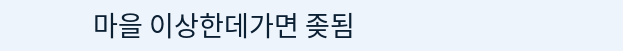마을 이상한데가면 좆됨